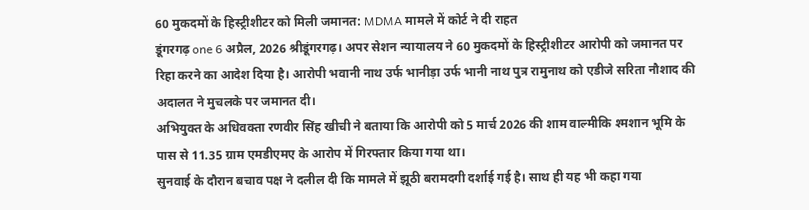60 मुकदमों के हिस्ट्रीशीटर को मिली जमानत: MDMA मामले में कोर्ट ने दी राहत
डूंगरगढ़ one 6 अप्रैल, 2026 श्रीडूंगरगढ़। अपर सेशन न्यायालय ने 60 मुकदमों के हिस्ट्रीशीटर आरोपी को जमानत पर रिहा करने का आदेश दिया है। आरोपी भवानी नाथ उर्फ भानीड़ा उर्फ भानी नाथ पुत्र रामुनाथ को एडीजे सरिता नौशाद की अदालत ने मुचलके पर जमानत दी।
अभियुक्त के अधिवक्ता रणवीर सिंह खीची ने बताया कि आरोपी को 5 मार्च 2026 की शाम वाल्मीकि श्मशान भूमि के पास से 11.35 ग्राम एमडीएमए के आरोप में गिरफ्तार किया गया था।
सुनवाई के दौरान बचाव पक्ष ने दलील दी कि मामले में झूठी बरामदगी दर्शाई गई है। साथ ही यह भी कहा गया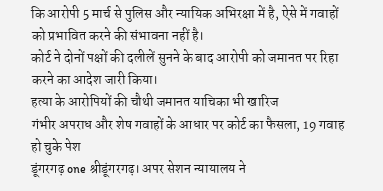कि आरोपी 5 मार्च से पुलिस और न्यायिक अभिरक्षा में है, ऐसे में गवाहों को प्रभावित करने की संभावना नहीं है।
कोर्ट ने दोनों पक्षों की दलीलें सुनने के बाद आरोपी को जमानत पर रिहा करने का आदेश जारी किया।
हत्या के आरोपियों की चौथी जमानत याचिका भी खारिज
गंभीर अपराध और शेष गवाहों के आधार पर कोर्ट का फैसला, 19 गवाह हो चुके पेश
डूंगरगढ़ one श्रीडूंगरगढ़। अपर सेशन न्यायालय ने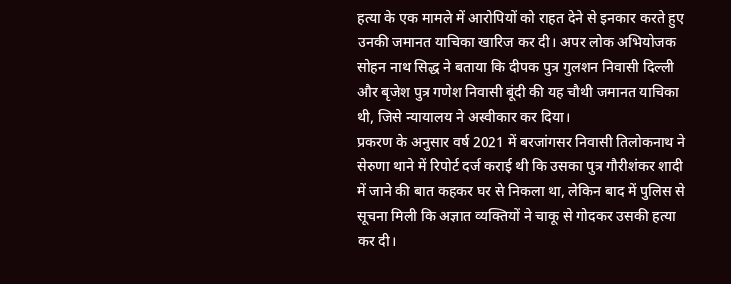हत्या के एक मामले में आरोपियों को राहत देने से इनकार करते हुए उनकी जमानत याचिका खारिज कर दी। अपर लोक अभियोजक सोहन नाथ सिद्ध ने बताया कि दीपक पुत्र गुलशन निवासी दिल्ली और बृजेश पुत्र गणेश निवासी बूंदी की यह चौथी जमानत याचिका थी, जिसे न्यायालय ने अस्वीकार कर दिया।
प्रकरण के अनुसार वर्ष 2021 में बरजांगसर निवासी तिलोकनाथ ने सेरुणा थाने में रिपोर्ट दर्ज कराई थी कि उसका पुत्र गौरीशंकर शादी में जाने की बात कहकर घर से निकला था, लेकिन बाद में पुलिस से सूचना मिली कि अज्ञात व्यक्तियों ने चाकू से गोदकर उसकी हत्या कर दी।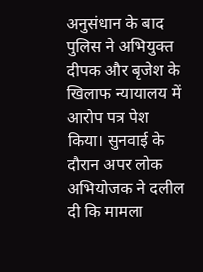अनुसंधान के बाद पुलिस ने अभियुक्त दीपक और बृजेश के खिलाफ न्यायालय में आरोप पत्र पेश किया। सुनवाई के दौरान अपर लोक अभियोजक ने दलील दी कि मामला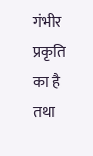गंभीर प्रकृति का है तथा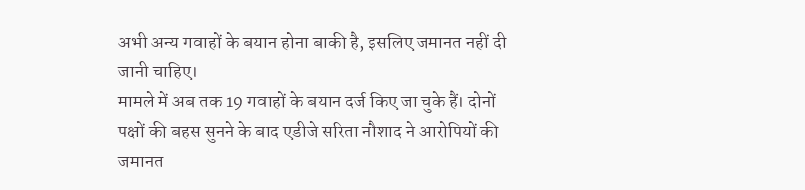अभी अन्य गवाहों के बयान होना बाकी है, इसलिए जमानत नहीं दी जानी चाहिए।
मामले में अब तक 19 गवाहों के बयान दर्ज किए जा चुके हैं। दोनों पक्षों की बहस सुनने के बाद एडीजे सरिता नौशाद ने आरोपियों की जमानत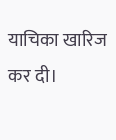याचिका खारिज कर दी।